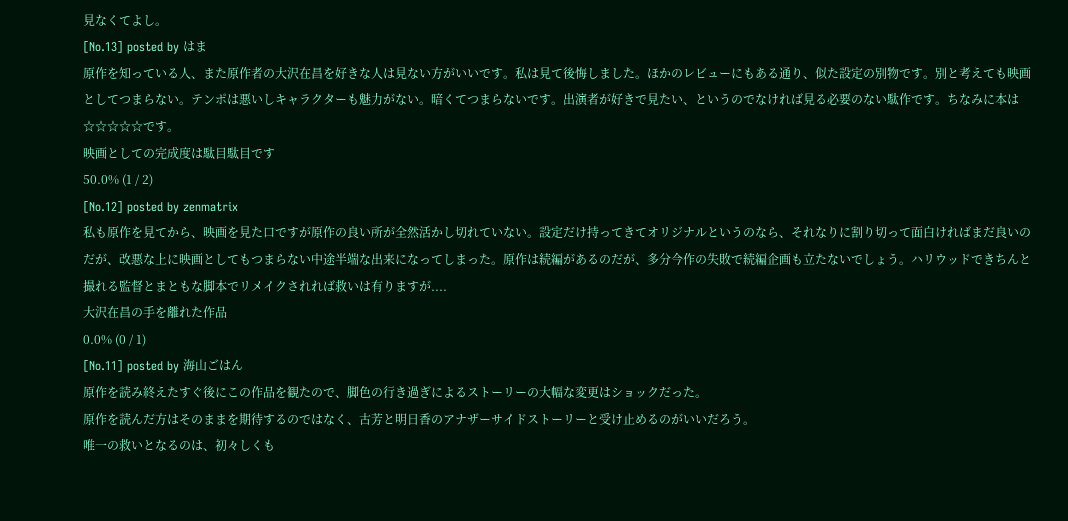見なくてよし。
[No.13] posted by はま
原作を知っている人、また原作者の大沢在昌を好きな人は見ない方がいいです。私は見て後悔しました。ほかのレビューにもある通り、似た設定の別物です。別と考えても映画としてつまらない。テンポは悪いしキャラクターも魅力がない。暗くてつまらないです。出演者が好きで見たい、というのでなければ見る必要のない駄作です。ちなみに本は☆☆☆☆☆です。
映画としての完成度は駄目駄目です
50.0% (1 / 2)
[No.12] posted by zenmatrix
私も原作を見てから、映画を見た口ですが原作の良い所が全然活かし切れていない。設定だけ持ってきてオリジナルというのなら、それなりに割り切って面白ければまだ良いのだが、改悪な上に映画としてもつまらない中途半端な出来になってしまった。原作は続編があるのだが、多分今作の失敗で続編企画も立たないでしょう。ハリウッドできちんと撮れる監督とまともな脚本でリメイクされれば救いは有りますが....
大沢在昌の手を離れた作品
0.0% (0 / 1)
[No.11] posted by 海山ごはん
原作を読み終えたすぐ後にこの作品を観たので、脚色の行き過ぎによるストーリーの大幅な変更はショックだった。
原作を読んだ方はそのままを期待するのではなく、古芳と明日香のアナザーサイドストーリーと受け止めるのがいいだろう。
唯一の救いとなるのは、初々しくも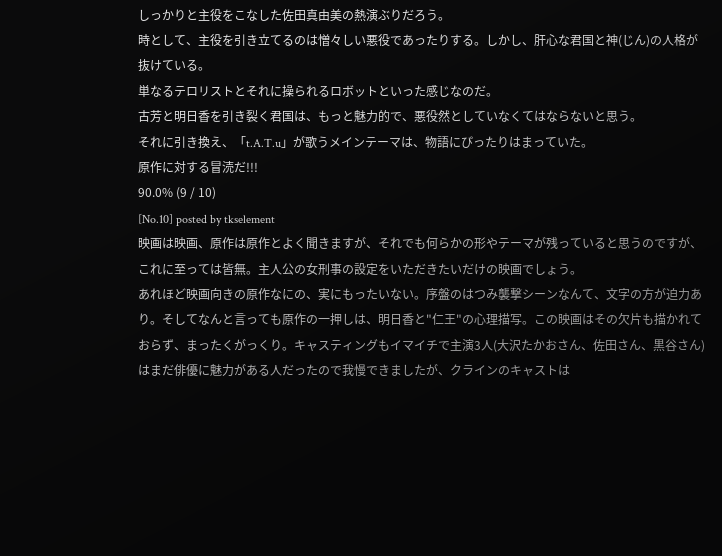しっかりと主役をこなした佐田真由美の熱演ぶりだろう。
時として、主役を引き立てるのは憎々しい悪役であったりする。しかし、肝心な君国と神(じん)の人格が抜けている。
単なるテロリストとそれに操られるロボットといった感じなのだ。
古芳と明日香を引き裂く君国は、もっと魅力的で、悪役然としていなくてはならないと思う。
それに引き換え、「t.A.T.u」が歌うメインテーマは、物語にぴったりはまっていた。
原作に対する冒涜だ!!!
90.0% (9 / 10)
[No.10] posted by tkselement
映画は映画、原作は原作とよく聞きますが、それでも何らかの形やテーマが残っていると思うのですが、これに至っては皆無。主人公の女刑事の設定をいただきたいだけの映画でしょう。
あれほど映画向きの原作なにの、実にもったいない。序盤のはつみ襲撃シーンなんて、文字の方が迫力あり。そしてなんと言っても原作の一押しは、明日香と"仁王"の心理描写。この映画はその欠片も描かれておらず、まったくがっくり。キャスティングもイマイチで主演3人(大沢たかおさん、佐田さん、黒谷さん)はまだ俳優に魅力がある人だったので我慢できましたが、クラインのキャストは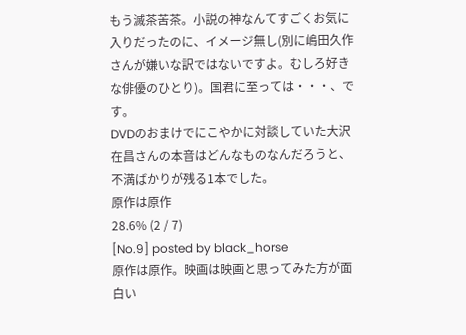もう滅茶苦茶。小説の神なんてすごくお気に入りだったのに、イメージ無し(別に嶋田久作さんが嫌いな訳ではないですよ。むしろ好きな俳優のひとり)。国君に至っては・・・、です。
DVDのおまけでにこやかに対談していた大沢在昌さんの本音はどんなものなんだろうと、不満ばかりが残る1本でした。
原作は原作
28.6% (2 / 7)
[No.9] posted by black_horse
原作は原作。映画は映画と思ってみた方が面白い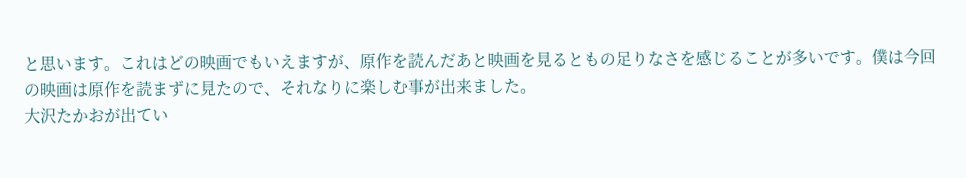と思います。これはどの映画でもいえますが、原作を読んだあと映画を見るともの足りなさを感じることが多いです。僕は今回の映画は原作を読まずに見たので、それなりに楽しむ事が出来ました。
大沢たかおが出てい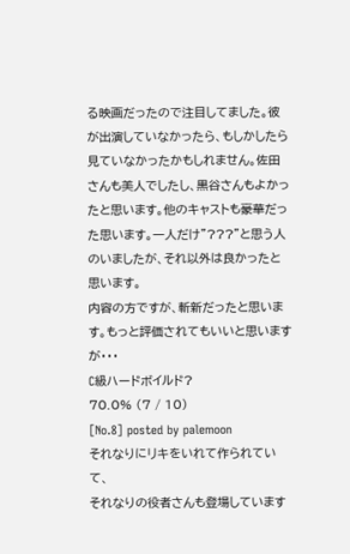る映画だったので注目してました。彼が出演していなかったら、もしかしたら見ていなかったかもしれません。佐田さんも美人でしたし、黒谷さんもよかったと思います。他のキャストも豪華だった思います。一人だけ”???”と思う人のいましたが、それ以外は良かったと思います。
内容の方ですが、斬新だったと思います。もっと評価されてもいいと思いますが・・・
C級ハードボイルド?
70.0% (7 / 10)
[No.8] posted by palemoon
それなりにリキをいれて作られていて、
それなりの役者さんも登場しています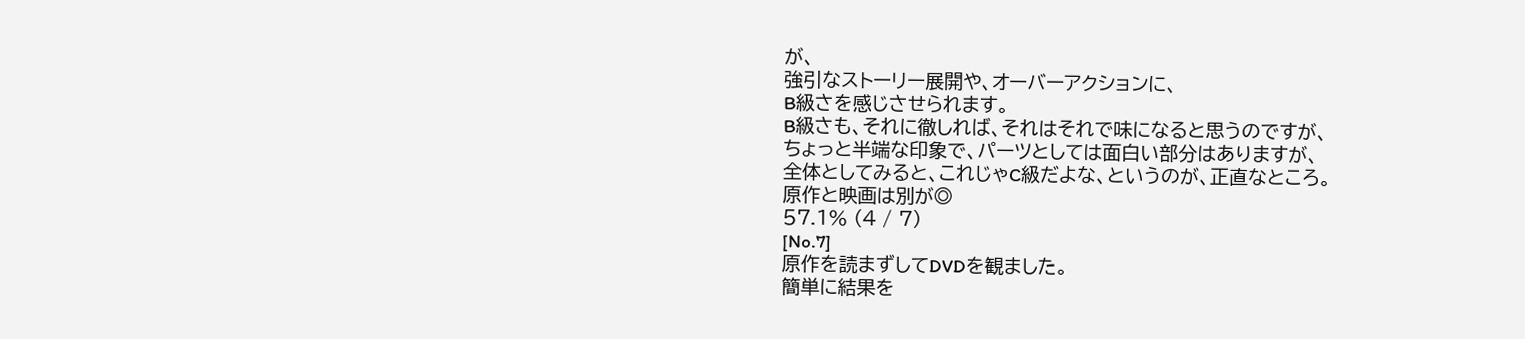が、
強引なストーリー展開や、オーバーアクションに、
B級さを感じさせられます。
B級さも、それに徹しれば、それはそれで味になると思うのですが、
ちょっと半端な印象で、パーツとしては面白い部分はありますが、
全体としてみると、これじゃC級だよな、というのが、正直なところ。
原作と映画は別が◎
57.1% (4 / 7)
[No.7]
原作を読まずしてDVDを観ました。
簡単に結果を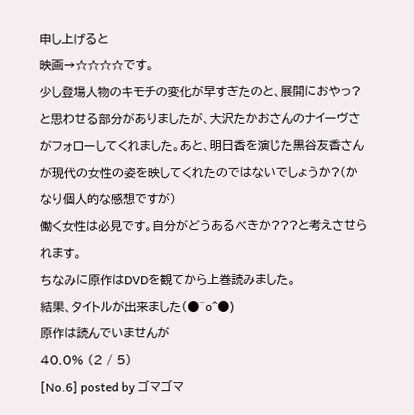申し上げると
映画→☆☆☆☆です。
少し登場人物のキモチの変化が早すぎたのと、展開におやっ?と思わせる部分がありましたが、大沢たかおさんのナイーヴさがフォローしてくれました。あと、明日香を演じた黒谷友香さんが現代の女性の姿を映してくれたのではないでしょうか?(かなり個人的な感想ですが)
働く女性は必見です。自分がどうあるべきか???と考えさせられます。
ちなみに原作はDVDを観てから上巻読みました。
結果、タイトルが出来ました(●^o^●)
原作は読んでいませんが
40.0% (2 / 5)
[No.6] posted by ゴマゴマ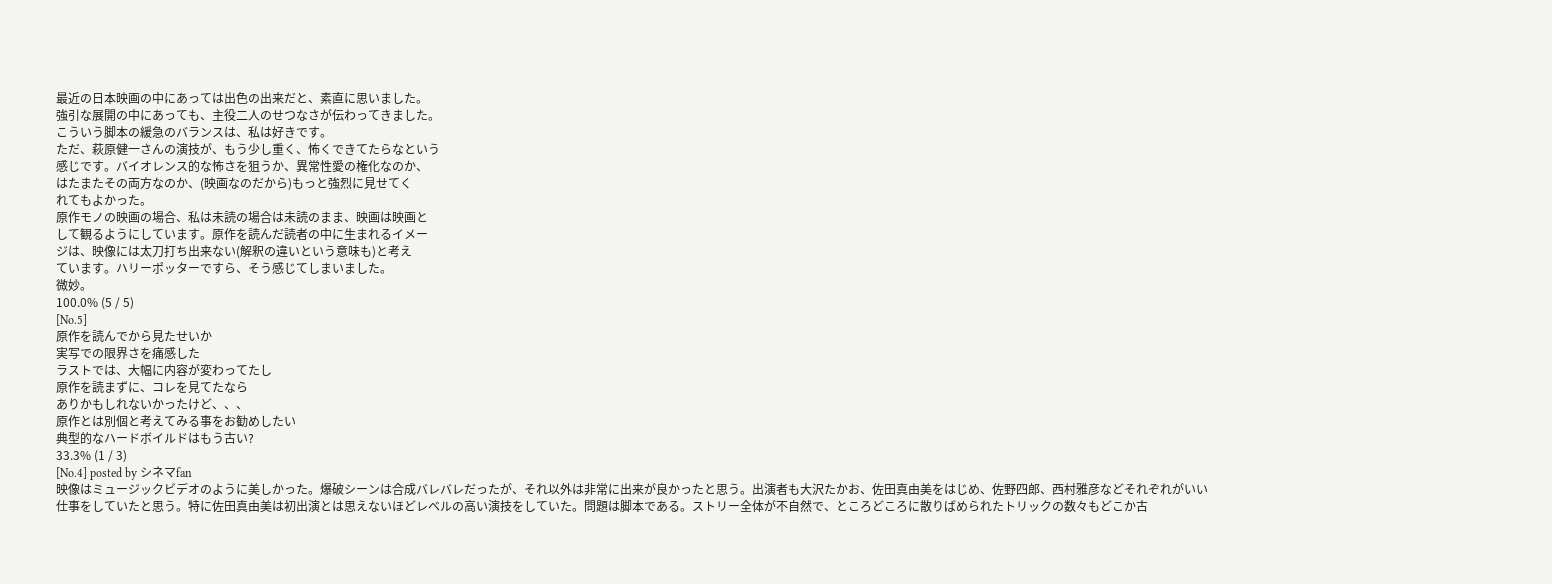最近の日本映画の中にあっては出色の出来だと、素直に思いました。
強引な展開の中にあっても、主役二人のせつなさが伝わってきました。
こういう脚本の緩急のバランスは、私は好きです。
ただ、萩原健一さんの演技が、もう少し重く、怖くできてたらなという
感じです。バイオレンス的な怖さを狙うか、異常性愛の権化なのか、
はたまたその両方なのか、(映画なのだから)もっと強烈に見せてく
れてもよかった。
原作モノの映画の場合、私は未読の場合は未読のまま、映画は映画と
して観るようにしています。原作を読んだ読者の中に生まれるイメー
ジは、映像には太刀打ち出来ない(解釈の違いという意味も)と考え
ています。ハリーポッターですら、そう感じてしまいました。
微妙。
100.0% (5 / 5)
[No.5]
原作を読んでから見たせいか
実写での限界さを痛感した
ラストでは、大幅に内容が変わってたし
原作を読まずに、コレを見てたなら
ありかもしれないかったけど、、、
原作とは別個と考えてみる事をお勧めしたい
典型的なハードボイルドはもう古い?
33.3% (1 / 3)
[No.4] posted by シネマfan
映像はミュージックビデオのように美しかった。爆破シーンは合成バレバレだったが、それ以外は非常に出来が良かったと思う。出演者も大沢たかお、佐田真由美をはじめ、佐野四郎、西村雅彦などそれぞれがいい仕事をしていたと思う。特に佐田真由美は初出演とは思えないほどレベルの高い演技をしていた。問題は脚本である。ストリー全体が不自然で、ところどころに散りばめられたトリックの数々もどこか古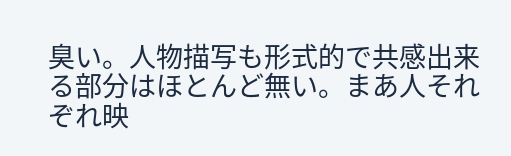臭い。人物描写も形式的で共感出来る部分はほとんど無い。まあ人それぞれ映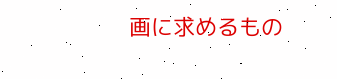画に求めるもの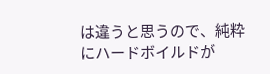は違うと思うので、純粋にハードボイルドが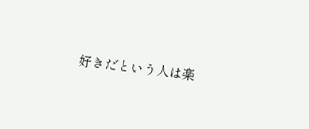好きだという人は楽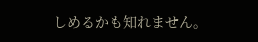しめるかも知れません。